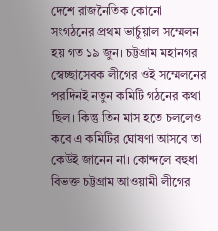দেশে রাজনৈতিক কোনো সংগঠনের প্রথম ভার্চুয়াল সম্মেলন হয় গত ১৯ জুন। চট্টগ্রাম মহানগর স্বেচ্ছাসেবক লীগের ওই সম্মেলনের পরদিনই নতুন কমিটি গঠনের কথা ছিল। কিন্তু তিন মাস হতে চললেও কবে এ কমিটির ঘোষণা আসবে তা কেউই জানেন না। কোন্দলে বহুধা বিভক্ত চট্টগ্রাম আওয়ামী লীগের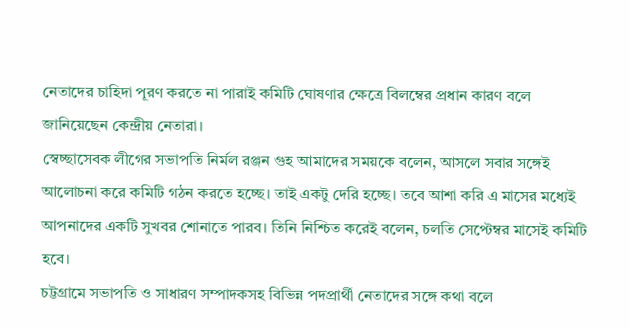নেতাদের চাহিদা পূরণ করতে না পারাই কমিটি ঘোষণার ক্ষেত্রে বিলম্বের প্রধান কারণ বলে জানিয়েছেন কেন্দ্রীয় নেতারা।
স্বেচ্ছাসেবক লীগের সভাপতি নির্মল রঞ্জন গুহ আমাদের সময়কে বলেন, আসলে সবার সঙ্গেই আলোচনা করে কমিটি গঠন করতে হচ্ছে। তাই একটু দেরি হচ্ছে। তবে আশা করি এ মাসের মধ্যেই আপনাদের একটি সুখবর শোনাতে পারব। তিনি নিশ্চিত করেই বলেন, চলতি সেপ্টেম্বর মাসেই কমিটি হবে।
চট্টগ্রামে সভাপতি ও সাধারণ সম্পাদকসহ বিভিন্ন পদপ্রার্থী নেতাদের সঙ্গে কথা বলে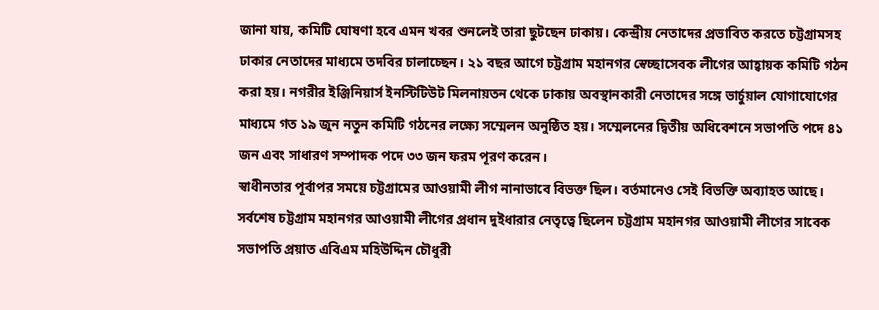জানা যায়, কমিটি ঘোষণা হবে এমন খবর শুনলেই তারা ছুটছেন ঢাকায়। কেন্দ্রীয় নেতাদের প্রভাবিত করতে চট্টগ্রামসহ ঢাকার নেতাদের মাধ্যমে তদবির চালাচ্ছেন। ২১ বছর আগে চট্টগ্রাম মহানগর স্বেচ্ছাসেবক লীগের আহ্বায়ক কমিটি গঠন করা হয়। নগরীর ইঞ্জিনিয়ার্স ইনস্টিটিউট মিলনায়তন থেকে ঢাকায় অবস্থানকারী নেতাদের সঙ্গে ভার্চুয়াল যোগাযোগের মাধ্যমে গত ১৯ জুন নতুন কমিটি গঠনের লক্ষ্যে সম্মেলন অনুষ্ঠিত হয়। সম্মেলনের দ্বিতীয় অধিবেশনে সভাপতি পদে ৪১ জন এবং সাধারণ সম্পাদক পদে ৩৩ জন ফরম পূরণ করেন।
স্বাধীনতার পূর্বাপর সময়ে চট্টগ্রামের আওয়ামী লীগ নানাভাবে বিভক্ত ছিল। বর্তমানেও সেই বিভক্তি অব্যাহত আছে। সর্বশেষ চট্টগ্রাম মহানগর আওয়ামী লীগের প্রধান দুইধারার নেতৃত্বে ছিলেন চট্টগ্রাম মহানগর আওয়ামী লীগের সাবেক সভাপতি প্রয়াত এবিএম মহিউদ্দিন চৌধুরী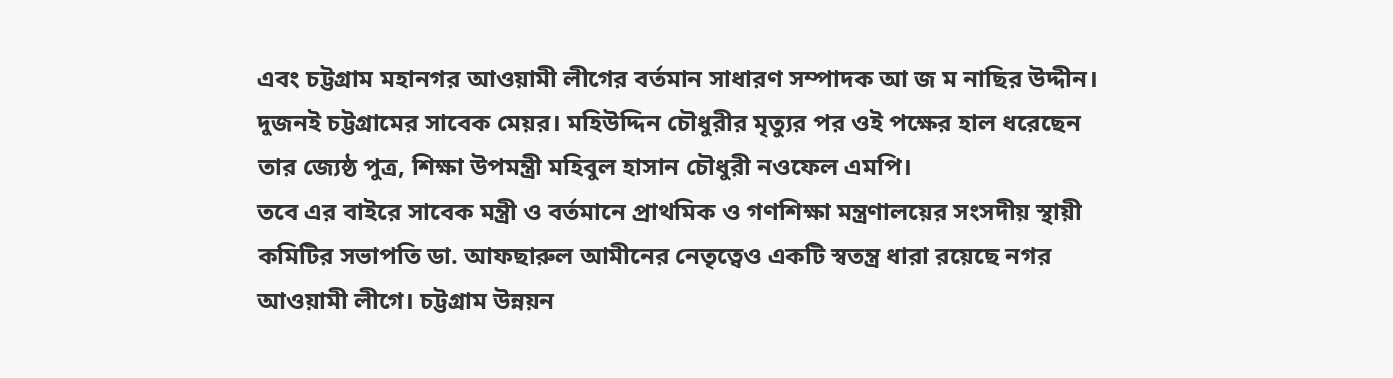এবং চট্টগ্রাম মহানগর আওয়ামী লীগের বর্তমান সাধারণ সম্পাদক আ জ ম নাছির উদ্দীন। দুজনই চট্টগ্রামের সাবেক মেয়র। মহিউদ্দিন চৌধুরীর মৃত্যুর পর ওই পক্ষের হাল ধরেছেন তার জ্যেষ্ঠ পুত্র, শিক্ষা উপমন্ত্রী মহিবুল হাসান চৌধুরী নওফেল এমপি।
তবে এর বাইরে সাবেক মন্ত্রী ও বর্তমানে প্রাথমিক ও গণশিক্ষা মন্ত্রণালয়ের সংসদীয় স্থায়ী কমিটির সভাপতি ডা. আফছারুল আমীনের নেতৃত্বেও একটি স্বতন্ত্র ধারা রয়েছে নগর আওয়ামী লীগে। চট্টগ্রাম উন্নয়ন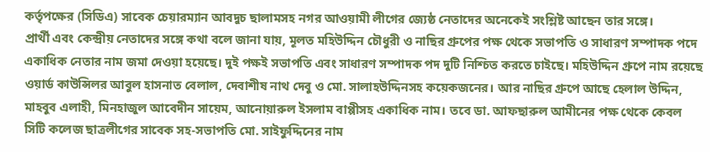কর্তৃপক্ষের (সিডিএ) সাবেক চেয়ারম্যান আবদুচ ছালামসহ নগর আওয়ামী লীগের জ্যেষ্ঠ নেতাদের অনেকেই সংশ্লিষ্ট আছেন তার সঙ্গে।
প্রার্থী এবং কেন্দ্রীয় নেতাদের সঙ্গে কথা বলে জানা যায়, মূলত মহিউদ্দিন চৌধুরী ও নাছির গ্রুপের পক্ষ থেকে সভাপতি ও সাধারণ সম্পাদক পদে একাধিক নেতার নাম জমা দেওয়া হয়েছে। দুই পক্ষই সভাপতি এবং সাধারণ সম্পাদক পদ দুটি নিশ্চিত করতে চাইছে। মহিউদ্দিন গ্রুপে নাম রয়েছে ওয়ার্ড কাউন্সিলর আবুল হাসনাত বেলাল, দেবাশীষ নাথ দেবু ও মো. সালাহউদ্দিনসহ কয়েকজনের। আর নাছির গ্রুপে আছে হেলাল উদ্দিন, মাহবুব এলাহী, মিনহাজুল আবেদীন সায়েম, আনোয়ারুল ইসলাম বাপ্পীসহ একাধিক নাম। তবে ডা. আফছারুল আমীনের পক্ষ থেকে কেবল সিটি কলেজ ছাত্রলীগের সাবেক সহ-সভাপতি মো. সাইফুদ্দিনের নাম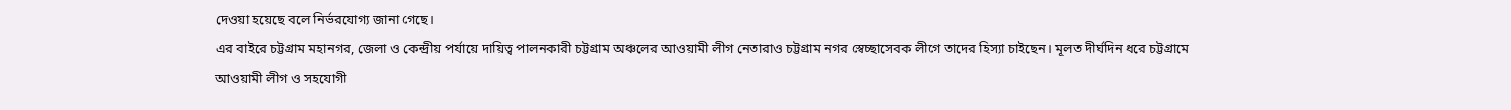দেওয়া হয়েছে বলে নির্ভরযোগ্য জানা গেছে।
এর বাইরে চট্টগ্রাম মহানগর, জেলা ও কেন্দ্রীয় পর্যায়ে দায়িত্ব পালনকারী চট্টগ্রাম অঞ্চলের আওয়ামী লীগ নেতারাও চট্টগ্রাম নগর স্বেচ্ছাসেবক লীগে তাদের হিস্যা চাইছেন। মূলত দীর্ঘদিন ধরে চট্টগ্রামে আওয়ামী লীগ ও সহযোগী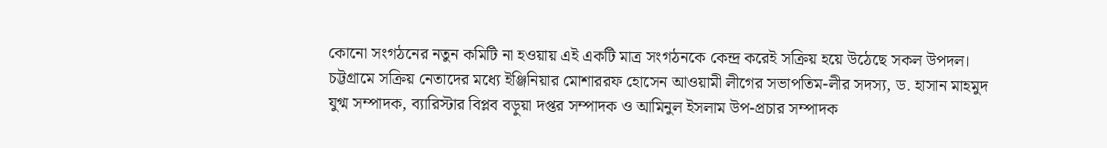কোনো সংগঠনের নতুন কমিটি না হওয়ায় এই একটি মাত্র সংগঠনকে কেন্দ্র করেই সক্রিয় হয়ে উঠেছে সকল উপদল। চট্টগ্রামে সক্রিয় নেতাদের মধ্যে ইঞ্জিনিয়ার মোশাররফ হোসেন আওয়ামী লীগের সভাপতিম-লীর সদস্য, ড. হাসান মাহমুদ যুগ্ম সম্পাদক, ব্যারিস্টার বিপ্লব বড়ুয়া দপ্তর সম্পাদক ও আমিনুল ইসলাম উপ-প্রচার সম্পাদক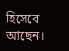হিসেবে আছেন।